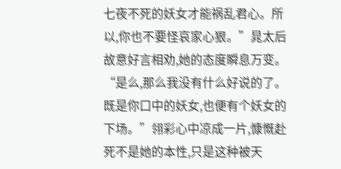七夜不死的妖女才能祸乱君心。所以,你也不要怪哀家心狠。”晁太后故意好言相劝,她的态度瞬息万变。
“是么,那么我没有什么好说的了。既是你口中的妖女,也便有个妖女的下场。”翎彩心中凉成一片,慷慨赴死不是她的本性,只是这种被天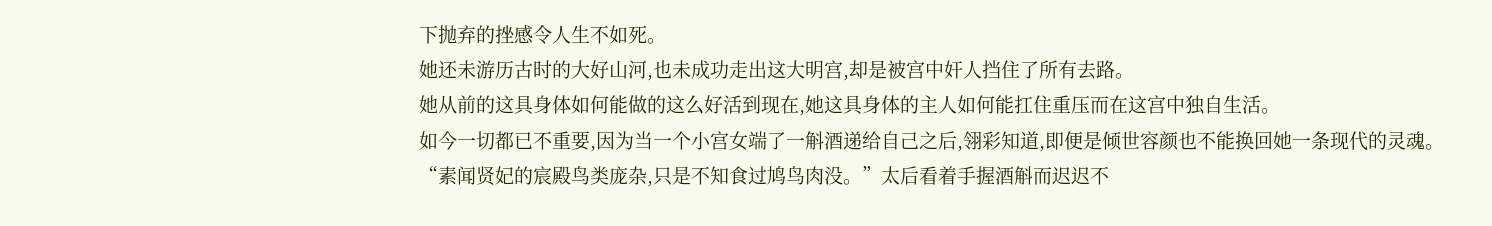下抛弃的挫感令人生不如死。
她还未游历古时的大好山河,也未成功走出这大明宫,却是被宫中奸人挡住了所有去路。
她从前的这具身体如何能做的这么好活到现在,她这具身体的主人如何能扛住重压而在这宫中独自生活。
如今一切都已不重要,因为当一个小宫女端了一斛酒递给自己之后,翎彩知道,即便是倾世容颜也不能换回她一条现代的灵魂。
“素闻贤妃的宸殿鸟类庞杂,只是不知食过鸠鸟肉没。”太后看着手握酒斛而迟迟不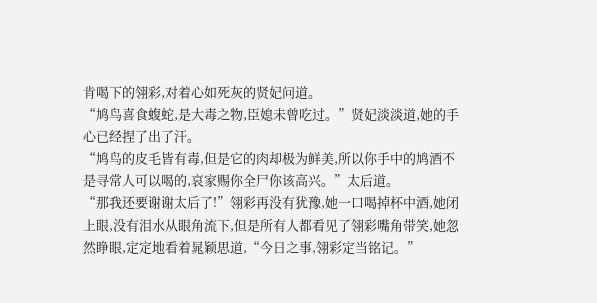肯喝下的翎彩,对着心如死灰的贤妃问道。
“鸠鸟喜食蝮蛇,是大毒之物,臣媳未曾吃过。”贤妃淡淡道,她的手心已经捏了出了汗。
“鸠鸟的皮毛皆有毒,但是它的肉却极为鲜美,所以你手中的鸠酒不是寻常人可以喝的,哀家赐你全尸你该高兴。”太后道。
“那我还要谢谢太后了!”翎彩再没有犹豫,她一口喝掉杯中酒,她闭上眼,没有泪水从眼角流下,但是所有人都看见了翎彩嘴角带笑,她忽然睁眼,定定地看着晁颖思道,“今日之事,翎彩定当铭记。”